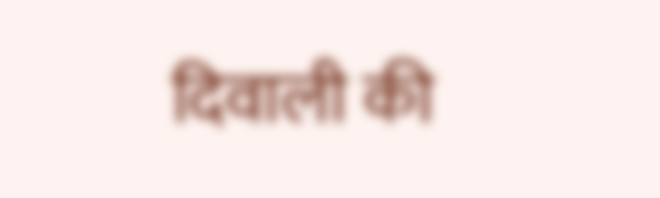दिवाली की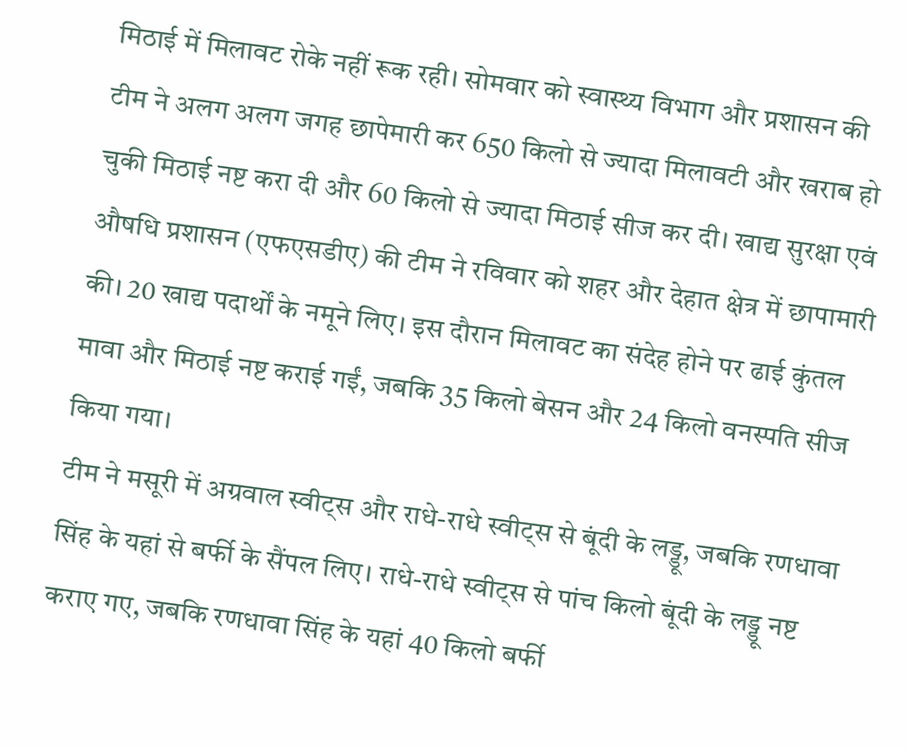मिठाई में मिलावट रोके नहीं रूक रही। सोमवार को स्वास्थ्य विभाग और प्रशासन की टीम ने अलग अलग जगह छापेमारी कर 650 किलो से ज्यादा मिलावटी और खराब हो चुकी मिठाई नष्ट करा दी और 60 किलो से ज्यादा मिठाई सीज कर दी। खाद्य सुरक्षा एवं औषधि प्रशासन (एफएसडीए) की टीम ने रविवार को शहर और देहात क्षेत्र में छापामारी की। 20 खाद्य पदार्थों के नमूने लिए। इस दौरान मिलावट का संदेह होने पर ढाई कुंतल मावा और मिठाई नष्ट कराई गईं, जबकि 35 किलो बेसन और 24 किलो वनस्पति सीज किया गया।
टीम ने मसूरी में अग्रवाल स्वीट्स और राधे-राधे स्वीट्स से बूंदी के लड्डू, जबकि रणधावा सिंह के यहां से बर्फी के सैंपल लिए। राधे-राधे स्वीट्स से पांच किलो बूंदी के लड्डू नष्ट कराए गए, जबकि रणधावा सिंह के यहां 40 किलो बर्फी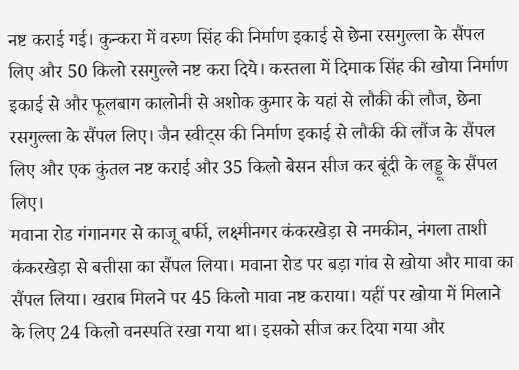नष्ट कराई गई। कुन्करा में वरुण सिंह की निर्माण इकाई से छेना रसगुल्ला के सैंपल लिए और 50 किलो रसगुल्ले नष्ट करा दिये। कस्तला में दिमाक सिंह की खोया निर्माण इकाई से और फूलबाग कालोनी से अशोक कुमार के यहां से लौकी की लौज, छेना रसगुल्ला के सैंपल लिए। जैन स्वीट्स की निर्माण इकाई से लौकी की लौंज के सैंपल लिए और एक कुंतल नष्ट कराई और 35 किलो बेसन सीज कर बूंदी के लड्डू के सैंपल लिए।
मवाना रोड गंगानगर से काजू बर्फी, लक्ष्मीनगर कंकरखेड़ा से नमकीन, नंगला ताशी कंकरखेड़ा से बत्तीसा का सैंपल लिया। मवाना रोड पर बड़ा गांव से खोया और मावा का सैंपल लिया। खराब मिलने पर 45 किलो मावा नष्ट कराया। यहीं पर खोया में मिलाने के लिए 24 किलो वनस्पति रखा गया था। इसको सीज कर दिया गया और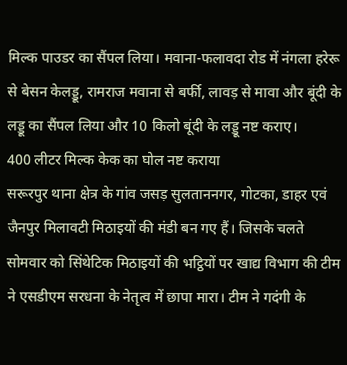मिल्क पाउडर का सैंपल लिया। मवाना-फलावदा रोड में नंगला हरेरू से बेसन केलड्डू, रामराज मवाना से बर्फी, लावड़ से मावा और बूंदी के लड्डू का सैंपल लिया और 10 किलो बूंदी के लड्डू नष्ट कराए।
400 लीटर मिल्क केक का घोल नष्ट कराया
सरूरपुर थाना क्षेत्र के गांव जसड़ सुलताननगर, गोटका, डाहर एवं जैनपुर मिलावटी मिठाइयों की मंडी बन गए हैं। जिसके चलते सोमवार को सिंथेटिक मिठाइयों की भट्ठियों पर खाद्य विभाग की टीम ने एसडीएम सरधना के नेतृत्व में छापा मारा। टीम ने गदंगी के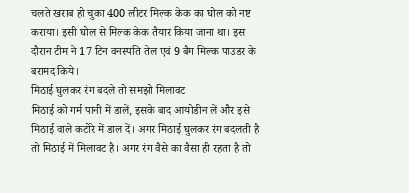चलते खराब हो चुका 400 लीटर मिल्क केक का घोल को नष्ट कराया। इसी घोल से मिल्क केक तैयार किया जाना था। इस दौरान टीम ने 17 टिन वनस्पति तेल एवं 9 बैग मिल्क पाउडर के बरामद किये।
मिठाई घुलकर रंग बदले तो समझो मिलावट
मिठाई को गर्म पानी में डालें, इसके बाद आयोडीन लें और इसे मिठाई वाले कटोरे में डाल दें। अगर मिठाई घुलकर रंग बदलती है तो मिठाई में मिलावट है। अगर रंग वैसे का वैसा ही रहता है तो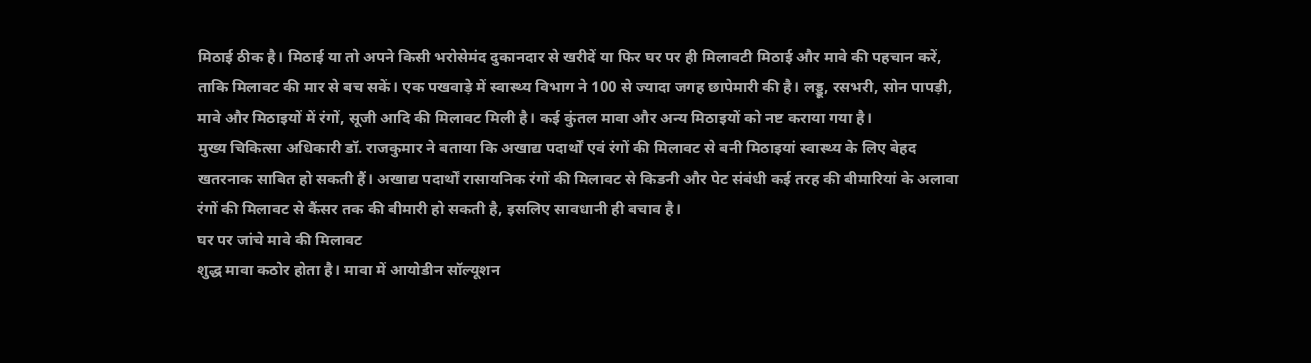मिठाई ठीक है। मिठाई या तो अपने किसी भरोसेमंद दुकानदार से खरीदें या फिर घर पर ही मिलावटी मिठाई और मावे की पहचान करें, ताकि मिलावट की मार से बच सकें। एक पखवाड़े में स्वास्थ्य विभाग ने 100 से ज्यादा जगह छापेमारी की है। लड्डू, रसभरी, सोन पापड़ी, मावे और मिठाइयों में रंगों, सूजी आदि की मिलावट मिली है। कई कुंतल मावा और अन्य मिठाइयों को नष्ट कराया गया है।
मुख्य चिकित्सा अधिकारी डॉ. राजकुमार ने बताया कि अखाद्य पदार्थों एवं रंगों की मिलावट से बनी मिठाइयां स्वास्थ्य के लिए बेहद खतरनाक साबित हो सकती हैं। अखाद्य पदार्थों रासायनिक रंगों की मिलावट से किडनी और पेट संबंधी कई तरह की बीमारियां के अलावा रंगों की मिलावट से कैंसर तक की बीमारी हो सकती है, इसलिए सावधानी ही बचाव है।
घर पर जांचे मावे की मिलावट
शुद्ध मावा कठोर होता है। मावा में आयोडीन सॉल्यूशन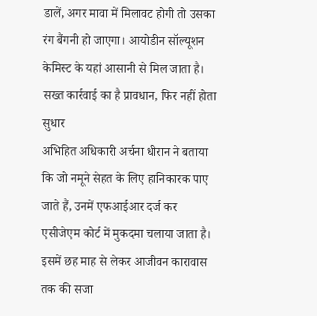डालें, अगर मावा में मिलावट होगी तो उसका रंग बैंगनी हो जाएगा। आयोडीन सॉल्यूशन केमिस्ट के यहां आसानी से मिल जाता है।
सख्त कार्रवाई का है प्रावधान, फिर नहीं होता सुधार
अभिहित अधिकारी अर्चना धीरान ने बताया कि जो नमूने सेहत के लिए हानिकारक पाए जाते हैं, उनमें एफआईआर दर्ज कर एसीजेएम कोर्ट में मुकदमा चलाया जाता है। इसमें छह माह से लेकर आजीवन कारावास तक की सजा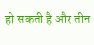हो सकती है और तीन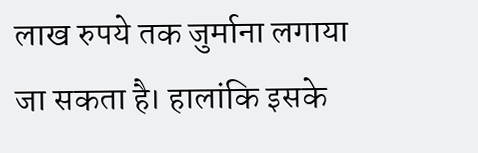लाख रुपये तक जुर्माना लगाया जा सकता है। हालांकि इसके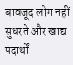बावजूद लोग नहीं सुधरते और खाद्य पदार्थों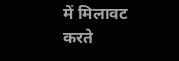में मिलावट करते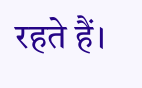रहते हैं।